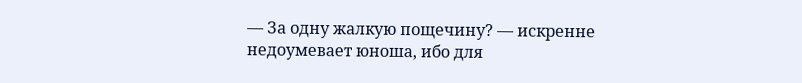— За одну жалкую пощечину? — искренне недоумевает юноша, ибо для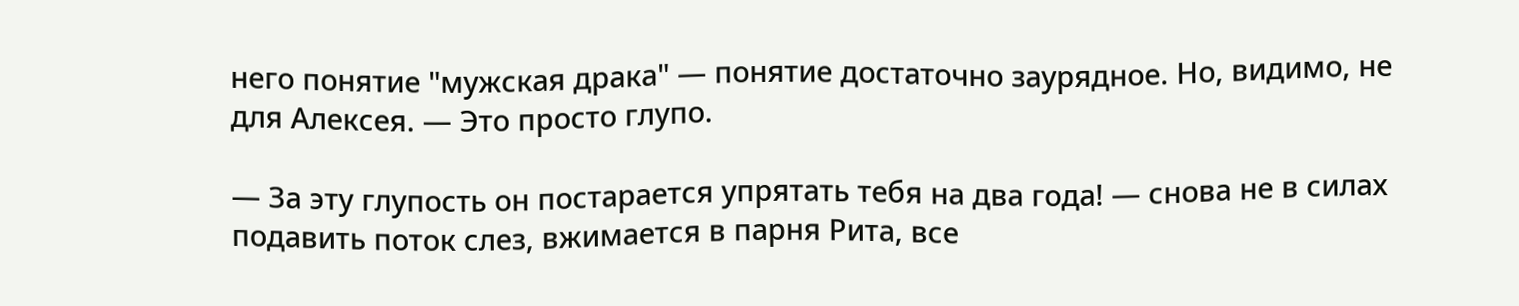него понятие "мужская драка" — понятие достаточно заурядное. Но, видимо, не для Алексея. — Это просто глупо.

— За эту глупость он постарается упрятать тебя на два года! — снова не в силах подавить поток слез, вжимается в парня Рита, все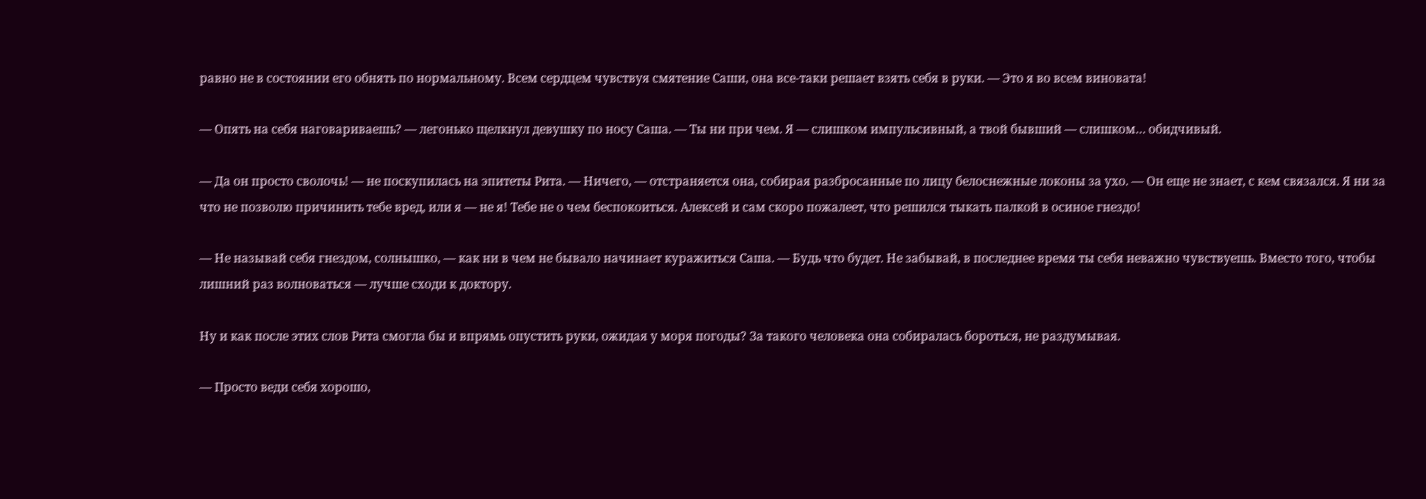равно не в состоянии его обнять по нормальному. Всем сердцем чувствуя смятение Саши, она все-таки решает взять себя в руки. — Это я во всем виновата!

— Опять на себя наговариваешь? — легонько щелкнул девушку по носу Саша. — Ты ни при чем. Я — слишком импульсивный, а твой бывший — слишком… обидчивый.

— Да он просто сволочь! — не поскупилась на эпитеты Рита. — Ничего, — отстраняется она, собирая разбросанные по лицу белоснежные локоны за ухо. — Он еще не знает, с кем связался. Я ни за что не позволю причинить тебе вред, или я — не я! Тебе не о чем беспокоиться. Алексей и сам скоро пожалеет, что решился тыкать палкой в осиное гнездо!

— Не называй себя гнездом, солнышко, — как ни в чем не бывало начинает куражиться Саша. — Будь что будет. Не забывай, в последнее время ты себя неважно чувствуешь. Вместо того, чтобы лишний раз волноваться — лучше сходи к доктору.

Ну и как после этих слов Рита смогла бы и впрямь опустить руки, ожидая у моря погоды? За такого человека она собиралась бороться, не раздумывая.

— Просто веди себя хорошо,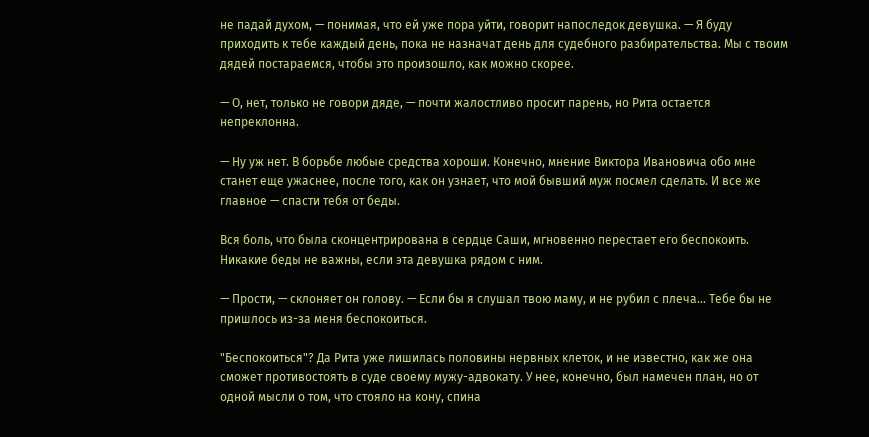не падай духом, — понимая, что ей уже пора уйти, говорит напоследок девушка. — Я буду приходить к тебе каждый день, пока не назначат день для судебного разбирательства. Мы с твоим дядей постараемся, чтобы это произошло, как можно скорее.

— О, нет, только не говори дяде, — почти жалостливо просит парень, но Рита остается непреклонна.

— Ну уж нет. В борьбе любые средства хороши. Конечно, мнение Виктора Ивановича обо мне станет еще ужаснее, после того, как он узнает, что мой бывший муж посмел сделать. И все же главное — спасти тебя от беды.

Вся боль, что была сконцентрирована в сердце Саши, мгновенно перестает его беспокоить. Никакие беды не важны, если эта девушка рядом с ним.

— Прости, — склоняет он голову. — Если бы я слушал твою маму, и не рубил с плеча… Тебе бы не пришлось из-за меня беспокоиться.

"Беспокоиться"? Да Рита уже лишилась половины нервных клеток, и не известно, как же она сможет противостоять в суде своему мужу-адвокату. У нее, конечно, был намечен план, но от одной мысли о том, что стояло на кону, спина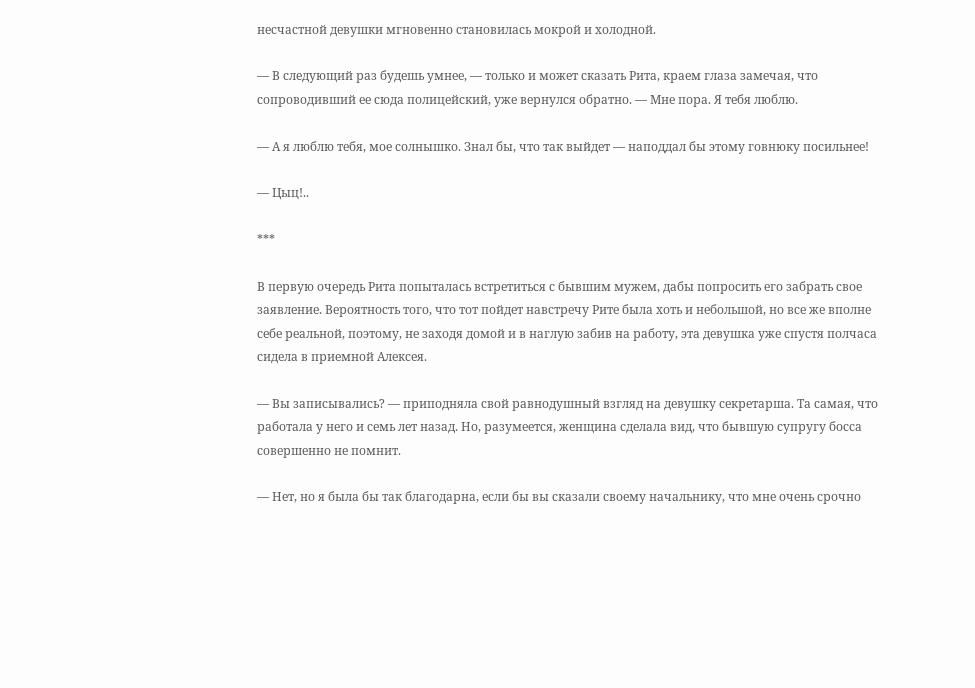несчастной девушки мгновенно становилась мокрой и холодной.

— В следующий раз будешь умнее, — только и может сказать Рита, краем глаза замечая, что сопроводивший ее сюда полицейский, уже вернулся обратно. — Мне пора. Я тебя люблю.

— А я люблю тебя, мое солнышко. Знал бы, что так выйдет — наподдал бы этому говнюку посильнее!

— Цыц!..

***

В первую очередь Рита попыталась встретиться с бывшим мужем, дабы попросить его забрать свое заявление. Вероятность того, что тот пойдет навстречу Рите была хоть и небольшой, но все же вполне себе реальной, поэтому, не заходя домой и в наглую забив на работу, эта девушка уже спустя полчаса сидела в приемной Алексея.

— Вы записывались? — приподняла свой равнодушный взгляд на девушку секретарша. Та самая, что работала у него и семь лет назад. Но, разумеется, женщина сделала вид, что бывшую супругу босса совершенно не помнит.

— Нет, но я была бы так благодарна, если бы вы сказали своему начальнику, что мне очень срочно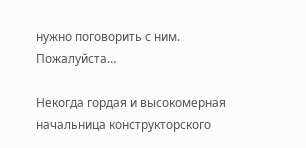нужно поговорить с ним. Пожалуйста…

Некогда гордая и высокомерная начальница конструкторского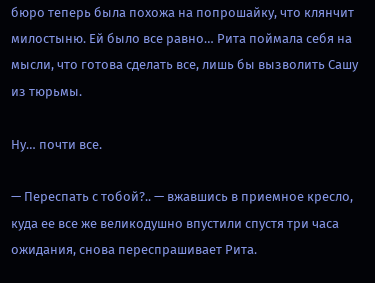бюро теперь была похожа на попрошайку, что клянчит милостыню. Ей было все равно… Рита поймала себя на мысли, что готова сделать все, лишь бы вызволить Сашу из тюрьмы.

Ну… почти все.

— Переспать с тобой?.. — вжавшись в приемное кресло, куда ее все же великодушно впустили спустя три часа ожидания, снова переспрашивает Рита.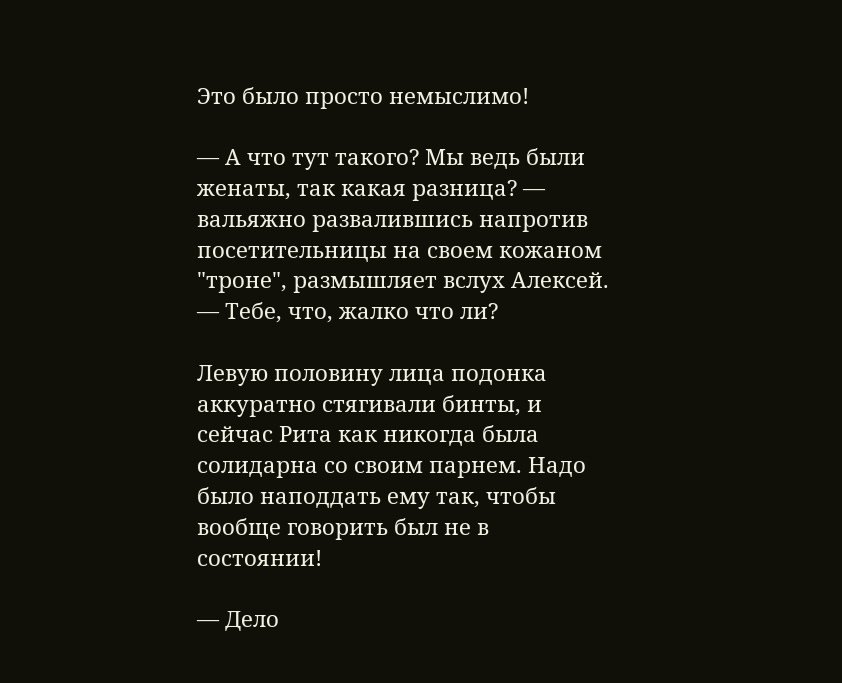Это было просто немыслимо!

— А что тут такого? Мы ведь были женаты, так какая разница? — вальяжно развалившись напротив посетительницы на своем кожаном "троне", размышляет вслух Алексей. — Тебе, что, жалко что ли?

Левую половину лица подонка аккуратно стягивали бинты, и сейчас Рита как никогда была солидарна со своим парнем. Надо было наподдать ему так, чтобы вообще говорить был не в состоянии!

— Дело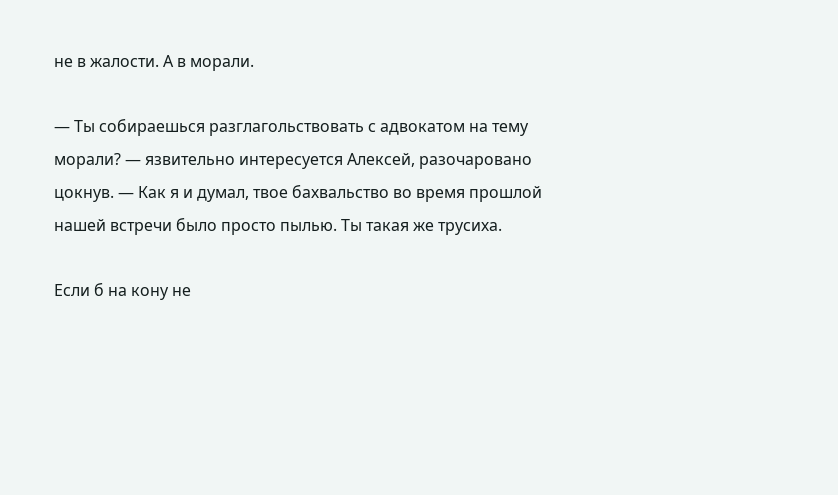не в жалости. А в морали.

— Ты собираешься разглагольствовать с адвокатом на тему морали? — язвительно интересуется Алексей, разочаровано цокнув. — Как я и думал, твое бахвальство во время прошлой нашей встречи было просто пылью. Ты такая же трусиха.

Если б на кону не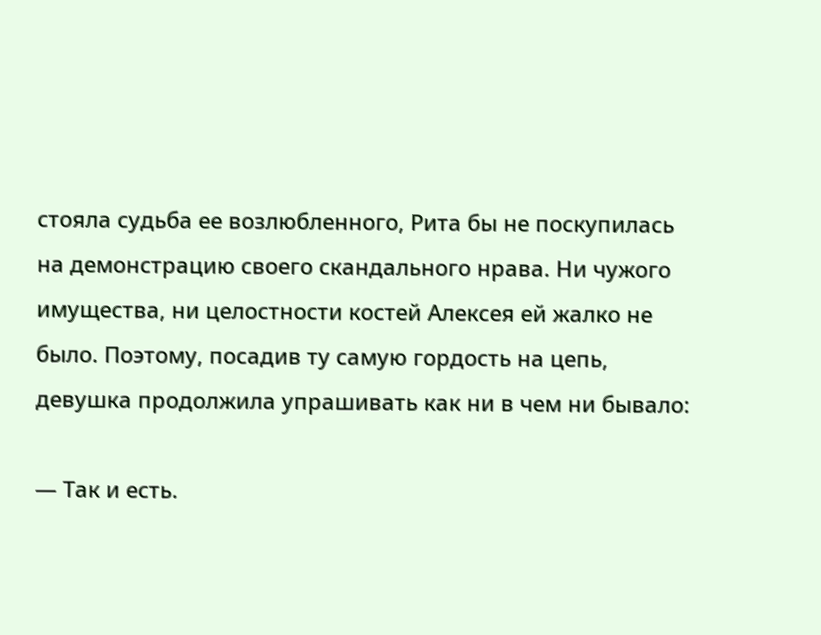стояла судьба ее возлюбленного, Рита бы не поскупилась на демонстрацию своего скандального нрава. Ни чужого имущества, ни целостности костей Алексея ей жалко не было. Поэтому, посадив ту самую гордость на цепь, девушка продолжила упрашивать как ни в чем ни бывало:

— Так и есть.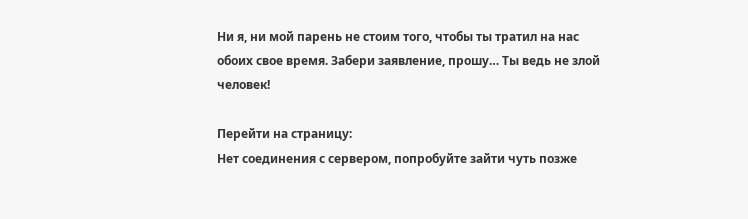Ни я, ни мой парень не стоим того, чтобы ты тратил на нас обоих свое время. Забери заявление, прошу… Ты ведь не злой человек!

Перейти на страницу:
Нет соединения с сервером, попробуйте зайти чуть позже